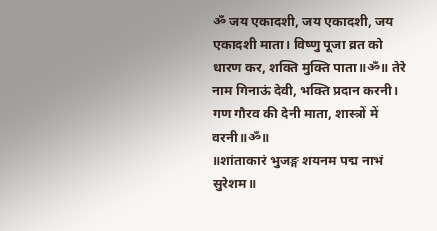ॐ जय एकादशी, जय एकादशी, जय एकादशी माता। विष्णु पूजा व्रत को धारण कर, शक्ति मुक्ति पाता॥ॐ॥ तेरे नाम गिनाऊं देवी, भक्ति प्रदान करनी। गण गौरव की देनी माता, शास्त्रों में वरनी॥ॐ॥
॥शांताकारं भुजङ्ग शयनम पद्म नाभं सुरेशम॥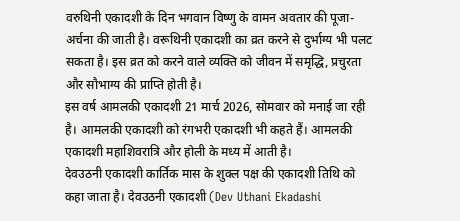वरुथिनी एकादशी के दिन भगवान विष्णु के वामन अवतार की पूजा-अर्चना की जाती है। वरूथिनी एकादशी का व्रत करने से दुर्भाग्य भी पलट सकता है। इस व्रत को करने वाले व्यक्ति को जीवन में समृद्धि, प्रचुरता और सौभाग्य की प्राप्ति होती है।
इस वर्ष आमलकी एकादशी 21 मार्च 2026, सोमवार को मनाई जा रही है। आमलकी एकादशी को रंगभरी एकादशी भी कहते हैं। आमलकी एकादशी महाशिवरात्रि और होली के मध्य में आती है।
देवउठनी एकादशी कार्तिक मास के शुक्ल पक्ष की एकादशी तिथि को कहा जाता है। देवउठनी एकादशी (Dev Uthani Ekadashi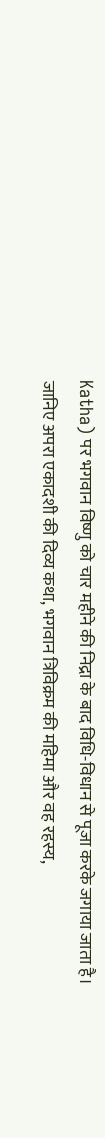Katha) पर भगवान विष्णु को चार महीने की निद्रा के बाद विधि-विधान से पूजा करके जगाया जाता है।
जानिए अपरा एकादशी की दिव्य कथा, भगवान त्रिविक्रम की महिमा और वह रहस्य,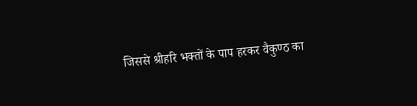जिससे श्रीहरि भक्तों के पाप हरकर वैकुण्ठ का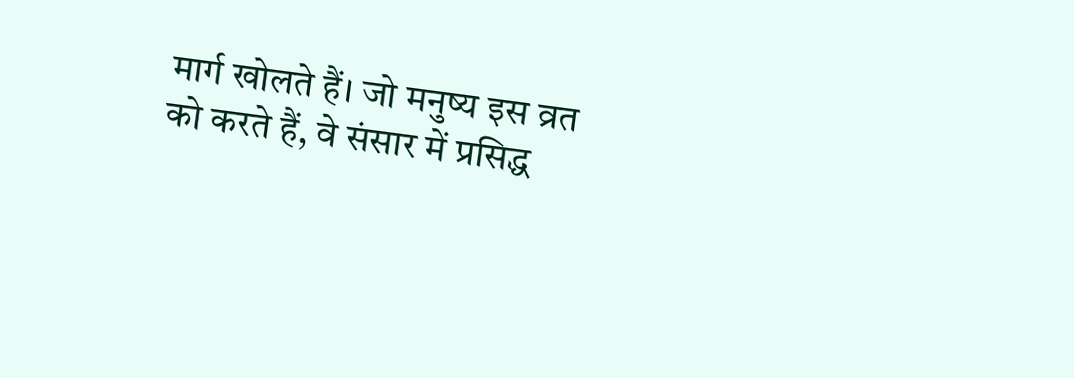मार्ग खोलते हैं। जो मनुष्य इस व्रत को करते हैं, वे संसार में प्रसिद्ध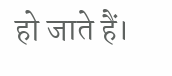हो जाते हैं।